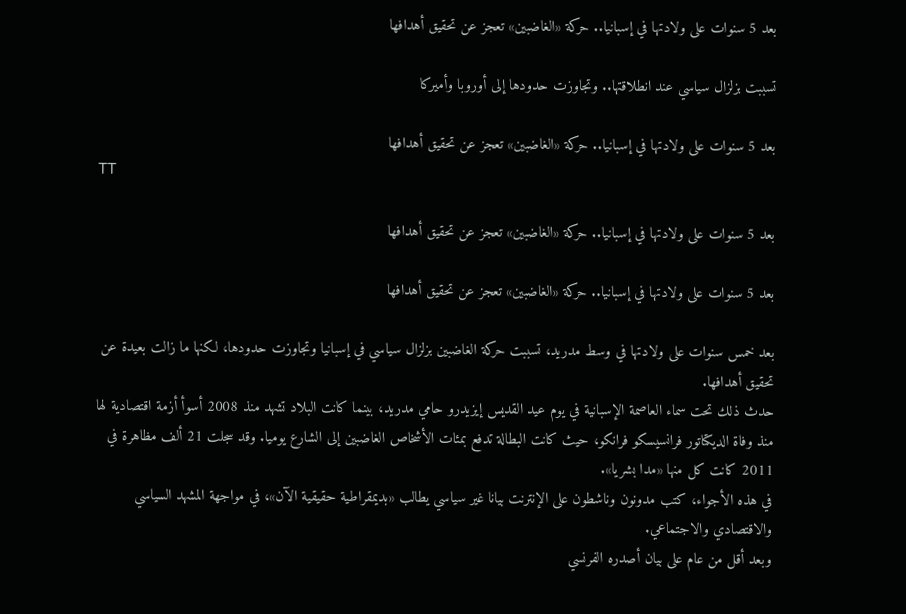بعد 5 سنوات على ولادتها في إسبانيا.. حركة «الغاضبين» تعجز عن تحقيق أهدافها

تسببت بزلزال سياسي عند انطلاقتها.. وتجاوزت حدودها إلى أوروبا وأميركا

بعد 5 سنوات على ولادتها في إسبانيا.. حركة «الغاضبين» تعجز عن تحقيق أهدافها
TT

بعد 5 سنوات على ولادتها في إسبانيا.. حركة «الغاضبين» تعجز عن تحقيق أهدافها

بعد 5 سنوات على ولادتها في إسبانيا.. حركة «الغاضبين» تعجز عن تحقيق أهدافها

بعد خمس سنوات على ولادتها في وسط مدريد، تسببت حركة الغاضبين بزلزال سياسي في إسبانيا وتجاوزت حدودها، لكنها ما زالت بعيدة عن تحقيق أهدافها.
حدث ذلك تحت سماء العاصمة الإسبانية في يوم عيد القديس إيزيدرو حامي مدريد، بينما كانت البلاد تشهد منذ 2008 أسوأ أزمة اقتصادية لها منذ وفاة الديكتاتور فرانسيسكو فرانكو، حيث كانت البطالة تدفع بمئات الأشخاص الغاضبين إلى الشارع يوميا. وقد سجلت 21 ألف مظاهرة في 2011 كانت كل منها «مدا بشريا».
في هذه الأجواء، كتب مدونون وناشطون على الإنترنت بيانا غير سياسي يطالب «بديمقراطية حقيقية الآن»، في مواجهة المشهد السياسي والاقتصادي والاجتماعي.
وبعد أقل من عام على بيان أصدره الفرنسي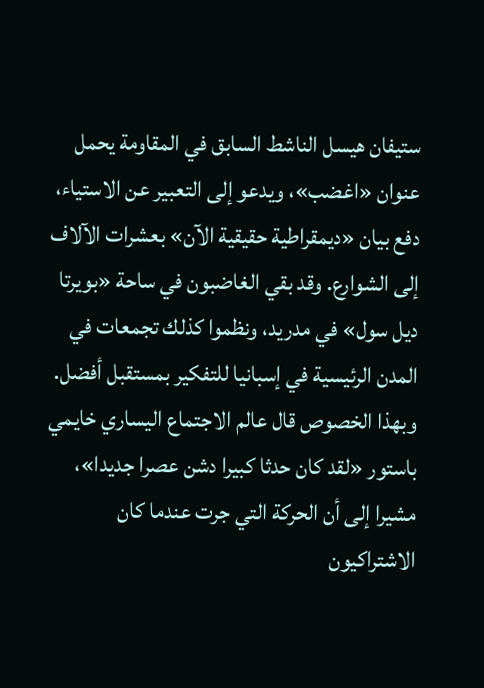ستيفان هيسل الناشط السابق في المقاومة يحمل عنوان «اغضب»، ويدعو إلى التعبير عن الاستياء، دفع بيان «ديمقراطية حقيقية الآن» بعشرات الآلاف إلى الشوارع. وقد بقي الغاضبون في ساحة «بويرتا ديل سول» في مدريد، ونظموا كذلك تجمعات في المدن الرئيسية في إسبانيا للتفكير بمستقبل أفضل.
وبهذا الخصوص قال عالم الاجتماع اليساري خايمي باستور «لقد كان حدثا كبيرا دشن عصرا جديدا»، مشيرا إلى أن الحركة التي جرت عندما كان الاشتراكيون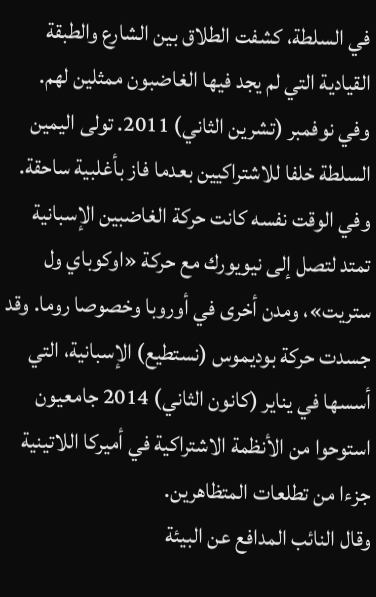في السلطة، كشفت الطلاق بين الشارع والطبقة القيادية التي لم يجد فيها الغاضبون ممثلين لهم.
وفي نوفمبر (تشرين الثاني) 2011. تولى اليمين السلطة خلفا للاشتراكيين بعدما فاز بأغلبية ساحقة. وفي الوقت نفسه كانت حركة الغاضبين الإسبانية تمتد لتصل إلى نيويورك مع حركة «اوكوباي ول ستريت»، ومدن أخرى في أوروبا وخصوصا روما. وقد جسدت حركة بوديموس (نستطيع) الإسبانية، التي أسسها في يناير (كانون الثاني) 2014 جامعيون استوحوا من الأنظمة الاشتراكية في أميركا اللاتينية جزءا من تطلعات المتظاهرين.
وقال النائب المدافع عن البيئة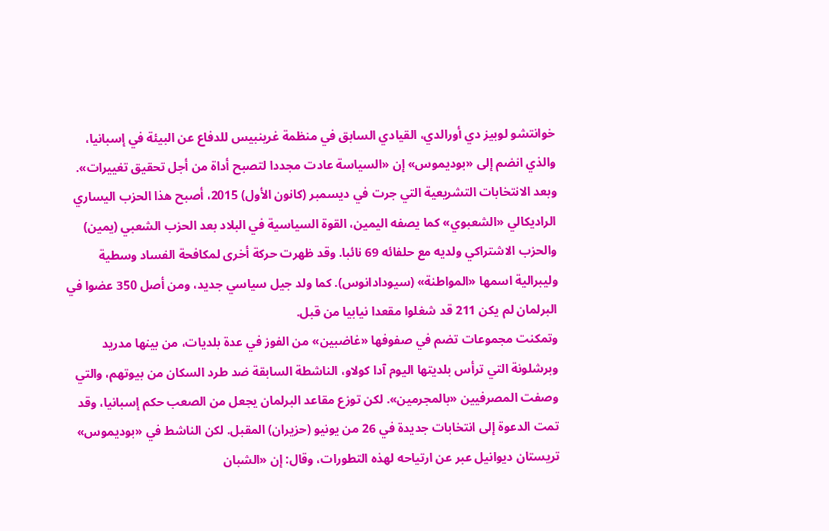خوانتشو لوبيز دي أورالدي، القيادي السابق في منظمة غرينبيس للدفاع عن البيئة في إسبانيا، والذي انضم إلى «بوديموس» إن «السياسة عادت مجددا لتصبح أداة من أجل تحقيق تغييرات».
وبعد الانتخابات التشريعية التي جرت في ديسمبر (كانون الأول) 2015، أصبح هذا الحزب اليساري الراديكالي «الشعبوي» كما يصفه اليمين، القوة السياسية في البلاد بعد الحزب الشعبي (يمين) والحزب الاشتراكي ولديه مع حلفائه 69 نائبا. وقد ظهرت حركة أخرى لمكافحة الفساد وسطية وليبرالية اسمها «المواطنة» (سيودادانوس). كما ولد جيل سياسي جديد، ومن أصل 350 عضوا في البرلمان لم يكن 211 قد شغلوا مقعدا نيابيا من قبل.
وتمكنت مجموعات تضم في صفوفها «غاضبين» من الفوز في عدة بلديات، من بينها مدريد وبرشلونة التي ترأس بلديتها اليوم آدا كولاو، الناشطة السابقة ضد طرد السكان من بيوتهم، والتي وصفت المصرفيين «بالمجرمين». لكن توزع مقاعد البرلمان يجعل من الصعب حكم إسبانيا، وقد تمت الدعوة إلى انتخابات جديدة في 26 من يونيو (حزيران) المقبل. لكن الناشط في «بوديموس» تريستان ديوانيل عبر عن ارتياحه لهذه التطورات، وقال: إن «الشبان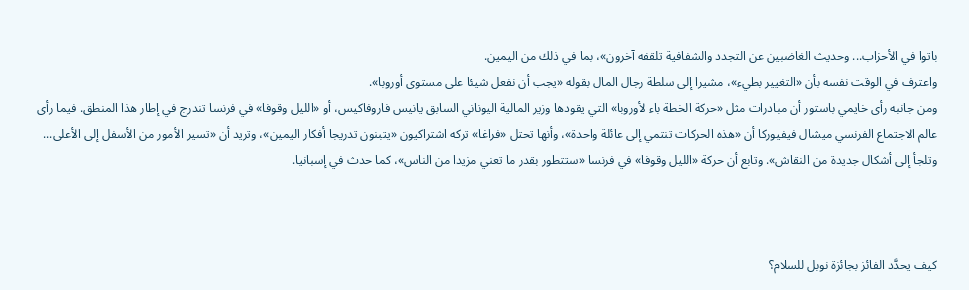باتوا في الأحزاب... وحديث الغاضبين عن التجدد والشفافية تلقفه آخرون»، بما في ذلك من اليمين.
واعترف في الوقت نفسه بأن «التغيير بطيء»، مشيرا إلى سلطة رجال المال بقوله «يجب أن نفعل شيئا على مستوى أوروبا».
ومن جانبه رأى خايمي باستور أن مبادرات مثل «حركة الخطة باء لأوروبا» التي يقودها وزير المالية اليوناني السابق يانيس فاروفاكيس، أو «الليل وقوفا» في فرنسا تندرج في إطار هذا المنطق. فيما رأى عالم الاجتماع الفرنسي ميشال فيفيوركا أن «هذه الحركات تنتمي إلى عائلة واحدة»، وأنها تحتل «فراغا» تركه اشتراكيون «يتبنون تدريجا أفكار اليمين»، وتريد أن «تسير الأمور من الأسفل إلى الأعلى... وتلجأ إلى أشكال جديدة من النقاش». وتابع أن حركة «الليل وقوفا» في فرنسا «ستتطور بقدر ما تعني مزيدا من الناس»، كما حدث في إسبانيا.



كيف يحدَّد الفائز بجائزة نوبل للسلام؟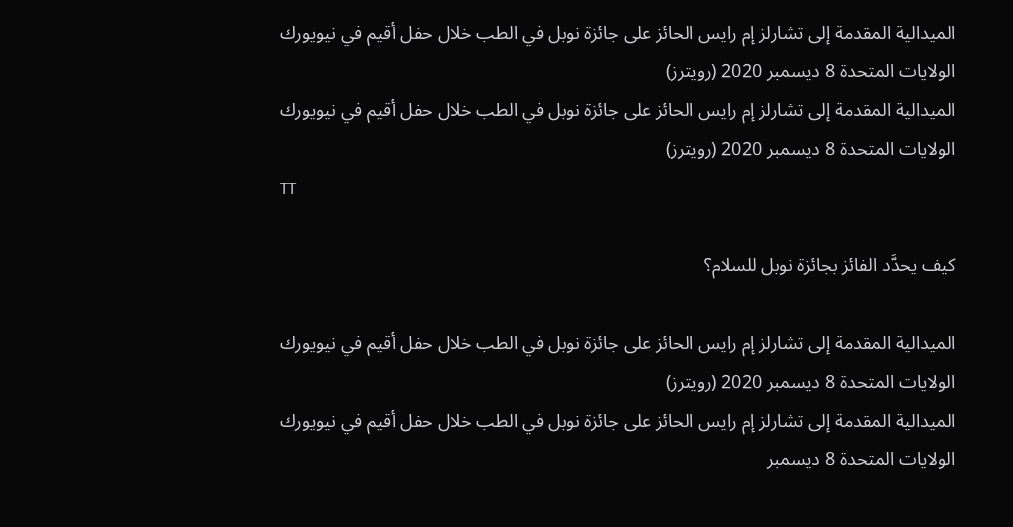الميدالية المقدمة إلى تشارلز إم رايس الحائز على جائزة نوبل في الطب خلال حفل أقيم في نيويورك الولايات المتحدة 8 ديسمبر 2020 (رويترز)
الميدالية المقدمة إلى تشارلز إم رايس الحائز على جائزة نوبل في الطب خلال حفل أقيم في نيويورك الولايات المتحدة 8 ديسمبر 2020 (رويترز)
TT

كيف يحدَّد الفائز بجائزة نوبل للسلام؟

الميدالية المقدمة إلى تشارلز إم رايس الحائز على جائزة نوبل في الطب خلال حفل أقيم في نيويورك الولايات المتحدة 8 ديسمبر 2020 (رويترز)
الميدالية المقدمة إلى تشارلز إم رايس الحائز على جائزة نوبل في الطب خلال حفل أقيم في نيويورك الولايات المتحدة 8 ديسمبر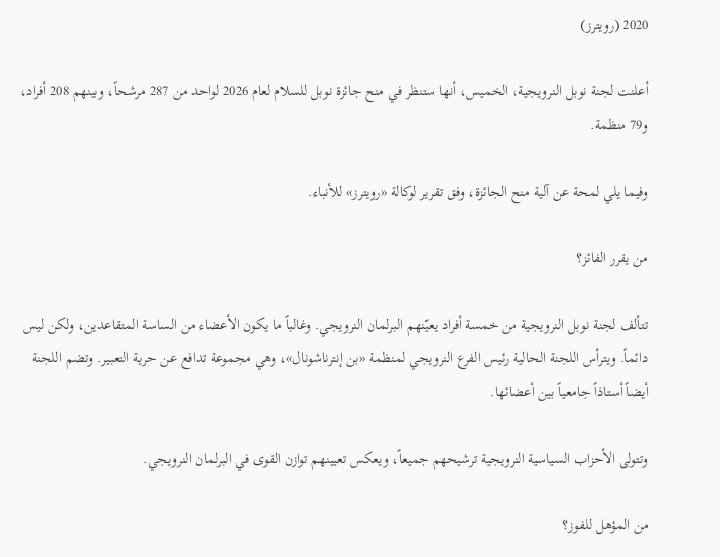2020 (رويترز)

أعلنت لجنة نوبل النرويجية، الخميس، أنها ستنظر في منح جائزة نوبل للسلام لعام 2026 لواحد من 287 مرشحاً، وبينهم 208 أفراد، و79 منظمة.

وفيما يلي لمحة عن آلية منح الجائزة، وفق تقرير لوكالة «رويترز» للأنباء.

من يقرر الفائز؟

تتألف لجنة نوبل النرويجية من خمسة أفراد يعيّنهم البرلمان النرويجي. وغالباً ما يكون الأعضاء من الساسة المتقاعدين، ولكن ليس دائماً. ويترأس اللجنة الحالية رئيس الفرع النرويجي لمنظمة «بن إنترناشونال»، وهي مجموعة تدافع عن حرية التعبير. وتضم اللجنة أيضاً أستاذاً جامعياً بين أعضائها.

وتتولى الأحزاب السياسية النرويجية ترشيحهم جميعاً، ويعكس تعيينهم توازن القوى في البرلمان النرويجي.

من المؤهل للفوز؟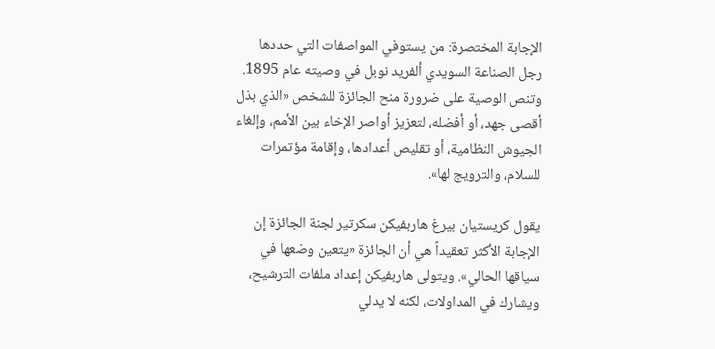الإجابة المختصرة: من يستوفي المواصفات التي حددها رجل الصناعة السويدي ألفريد نوبل في وصيته عام 1895. وتنص الوصية على ضرورة منح الجائزة للشخص «الذي بذل أقصى جهد، أو أفضله، لتعزيز أواصر الإخاء بين الأمم، وإلغاء الجيوش النظامية، أو تقليص أعدادها، وإقامة مؤتمرات للسلام، والترويج لها».

يقول كريستيان بيرغ هاربفيكن سكرتير لجنة الجائزة إن الإجابة الأكثر تعقيداً هي أن الجائزة «يتعين وضعها في سياقها الحالي». ويتولى هاربفيكن إعداد ملفات الترشيح، ويشارك في المداولات، لكنه لا يدلي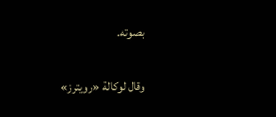بصوته.

وقال لوكالة «رويترز»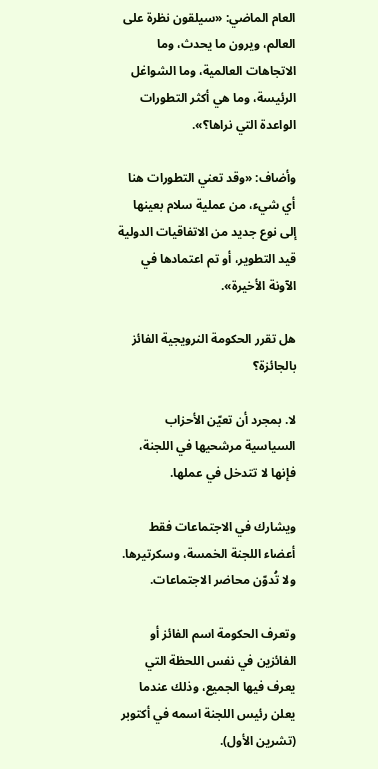العام الماضي: «سيلقون نظرة على العالم، ويرون ما يحدث، وما الاتجاهات العالمية، وما الشواغل الرئيسة، وما هي أكثر التطورات الواعدة التي نراها؟».

وأضاف: «وقد تعني التطورات هنا أي شيء، من عملية سلام بعينها إلى نوع جديد من الاتفاقيات الدولية قيد التطوير، أو تم اعتمادها في الآونة الأخيرة».

هل تقرر الحكومة النرويجية الفائز بالجائزة؟

لا. بمجرد أن تعيّن الأحزاب السياسية مرشحيها في اللجنة، فإنها لا تتدخل في عملها.

ويشارك في الاجتماعات فقط أعضاء اللجنة الخمسة، وسكرتيرها. ولا تُدوّن محاضر الاجتماعات.

وتعرف الحكومة اسم الفائز أو الفائزين في نفس اللحظة التي يعرف فيها الجميع، وذلك عندما يعلن رئيس اللجنة اسمه في أكتوبر (تشرين الأول).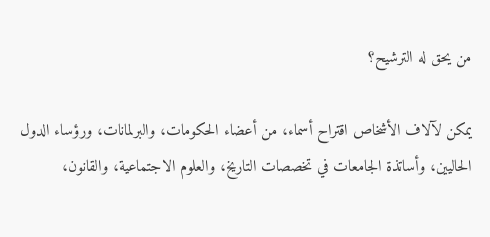من يحق له الترشيح؟

يمكن لآلاف الأشخاص اقتراح أسماء، من أعضاء الحكومات، والبرلمانات، ورؤساء الدول الحاليين، وأساتذة الجامعات في تخصصات التاريخ، والعلوم الاجتماعية، والقانون،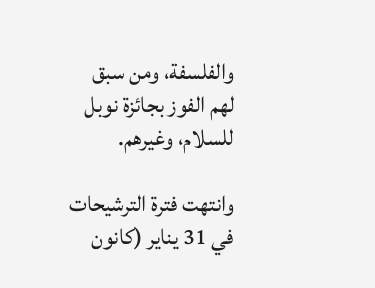والفلسفة، ومن سبق لهم الفوز بجائزة نوبل للسلام، وغيرهم.

وانتهت فترة الترشيحات في 31 يناير (كانون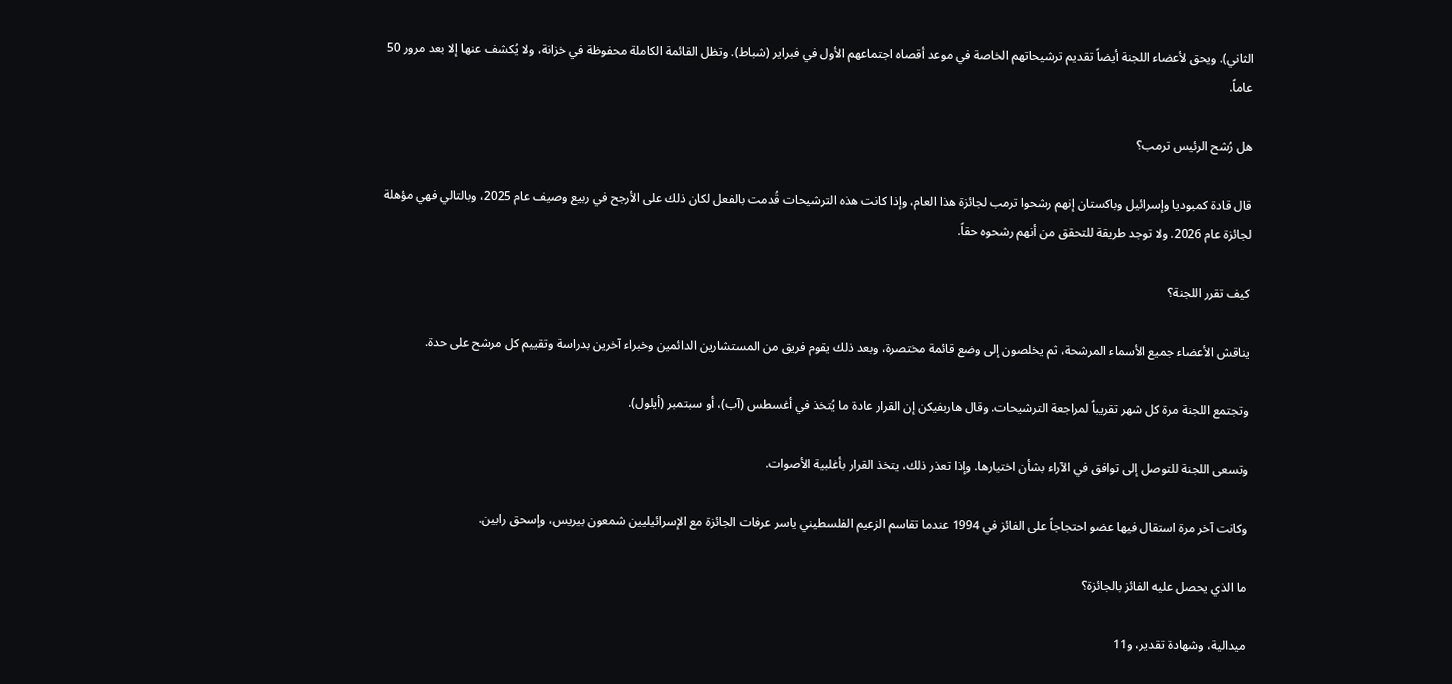الثاني). ويحق لأعضاء اللجنة أيضاً تقديم ترشيحاتهم الخاصة في موعد أقصاه اجتماعهم الأول في فبراير (شباط). وتظل القائمة الكاملة محفوظة في خزانة، ولا يُكشف عنها إلا بعد مرور 50 عاماً.

هل رُشح الرئيس ترمب؟

قال قادة كمبوديا وإسرائيل وباكستان إنهم رشحوا ترمب لجائزة هذا العام، وإذا كانت هذه الترشيحات قُدمت بالفعل لكان ذلك على الأرجح في ربيع وصيف عام 2025، وبالتالي فهي مؤهلة لجائزة عام 2026. ولا توجد طريقة للتحقق من أنهم رشحوه حقاً.

كيف تقرر اللجنة؟

يناقش الأعضاء جميع الأسماء المرشحة، ثم يخلصون إلى وضع قائمة مختصرة، وبعد ذلك يقوم فريق من المستشارين الدائمين وخبراء آخرين بدراسة وتقييم كل مرشح على حدة.

وتجتمع اللجنة مرة كل شهر تقريباً لمراجعة الترشيحات. وقال هاربفيكن إن القرار عادة ما يُتخذ في أغسطس (آب)، أو سبتمبر (أيلول).

وتسعى اللجنة للتوصل إلى توافق في الآراء بشأن اختيارها. وإذا تعذر ذلك، يتخذ القرار بأغلبية الأصوات.

وكانت آخر مرة استقال فيها عضو احتجاجاً على الفائز في 1994 عندما تقاسم الزعيم الفلسطيني ياسر عرفات الجائزة مع الإسرائيليين شمعون بيريس، وإسحق رابين.

ما الذي يحصل عليه الفائز بالجائزة؟

ميدالية، وشهادة تقدير، و11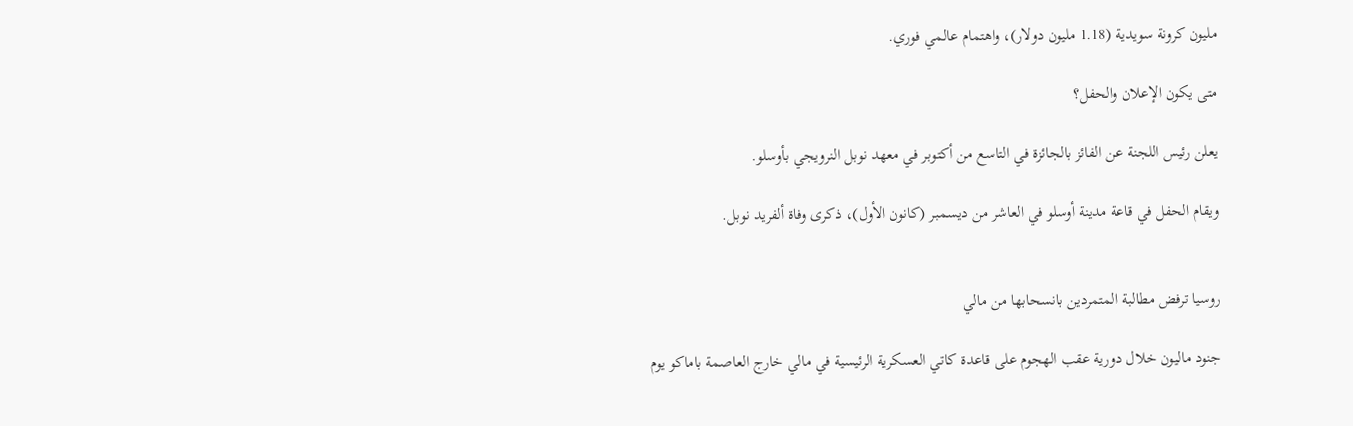مليون كرونة سويدية (1.18 مليون دولار)، واهتمام عالمي فوري.

متى يكون الإعلان والحفل؟

يعلن رئيس اللجنة عن الفائز بالجائزة في التاسع من أكتوبر في معهد نوبل النرويجي بأوسلو.

ويقام الحفل في قاعة مدينة أوسلو في العاشر من ديسمبر (كانون الأول)، ذكرى وفاة ألفريد نوبل.


روسيا ترفض مطالبة المتمردين بانسحابها من مالي

جنود ماليون خلال دورية عقب الهجوم على قاعدة كاتي العسكرية الرئيسية في مالي خارج العاصمة باماكو يوم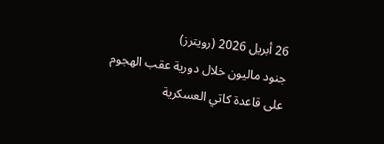26 أبريل 2026 (رويترز)
جنود ماليون خلال دورية عقب الهجوم على قاعدة كاتي العسكرية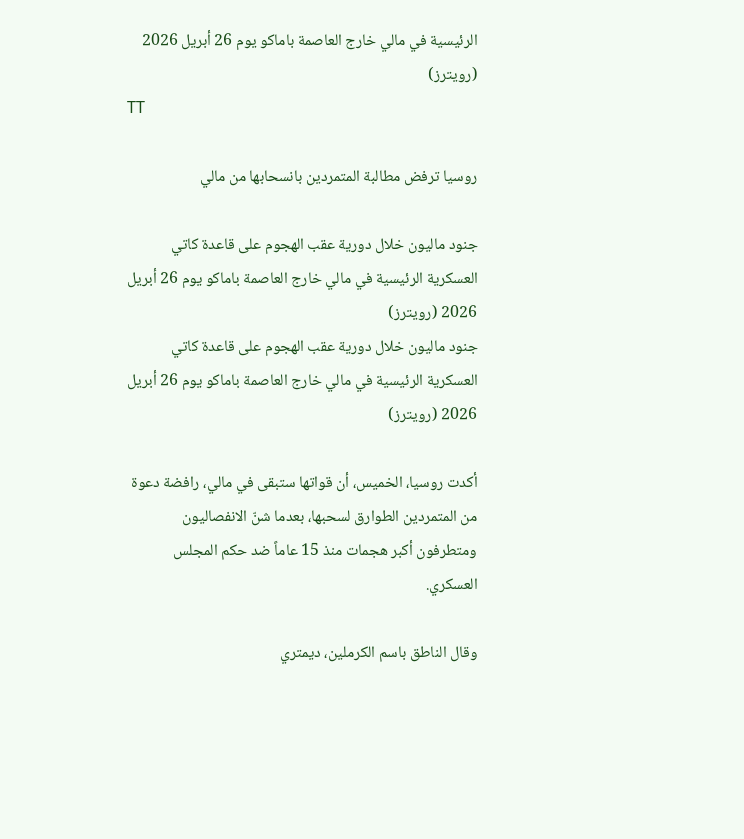الرئيسية في مالي خارج العاصمة باماكو يوم 26 أبريل 2026 (رويترز)
TT

روسيا ترفض مطالبة المتمردين بانسحابها من مالي

جنود ماليون خلال دورية عقب الهجوم على قاعدة كاتي العسكرية الرئيسية في مالي خارج العاصمة باماكو يوم 26 أبريل 2026 (رويترز)
جنود ماليون خلال دورية عقب الهجوم على قاعدة كاتي العسكرية الرئيسية في مالي خارج العاصمة باماكو يوم 26 أبريل 2026 (رويترز)

أكدت روسيا، الخميس، أن قواتها ستبقى في مالي، رافضة دعوة من المتمردين الطوارق لسحبها، بعدما شنّ الانفصاليون ومتطرفون أكبر هجمات منذ 15 عاماً ضد حكم المجلس العسكري.

وقال الناطق باسم الكرملين، ديمتري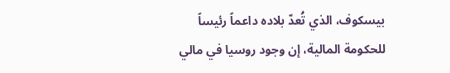بيسكوف، الذي تُعدّ بلاده داعماً رئيساً للحكومة المالية، إن وجود روسيا في مالي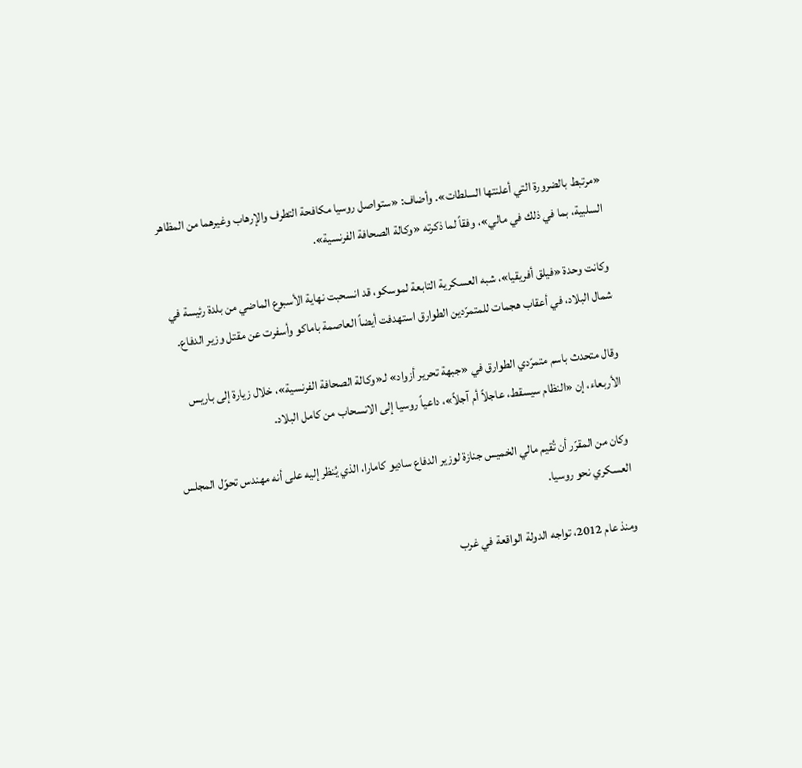«مرتبط بالضرورة التي أعلنتها السلطات». وأضاف: «ستواصل روسيا مكافحة التطرف والإرهاب وغيرهما من المظاهر السلبية، بما في ذلك في مالي»، وفقاً لما ذكرته «وكالة الصحافة الفرنسية».

وكانت وحدة «فيلق أفريقيا»، شبه العسكرية التابعة لموسكو، قد انسحبت نهاية الأسبوع الماضي من بلدة رئيسة في شمال البلاد، في أعقاب هجمات للمتمرّدين الطوارق استهدفت أيضاً العاصمة باماكو وأسفرت عن مقتل وزير الدفاع.

وقال متحدث باسم متمرّدي الطوارق في «جبهة تحرير أزواد» لـ«وكالة الصحافة الفرنسية»، خلال زيارة إلى باريس الأربعاء، إن «النظام سيسقط، عاجلاً أم آجلاً»، داعياً روسيا إلى الانسحاب من كامل البلاد.

وكان من المقرّر أن تُقيم مالي الخميس جنازة لوزير الدفاع ساديو كامارا، الذي يُنظر إليه على أنه مهندس تحوّل المجلس العسكري نحو روسيا.

ومنذ عام 2012، تواجه الدولة الواقعة في غرب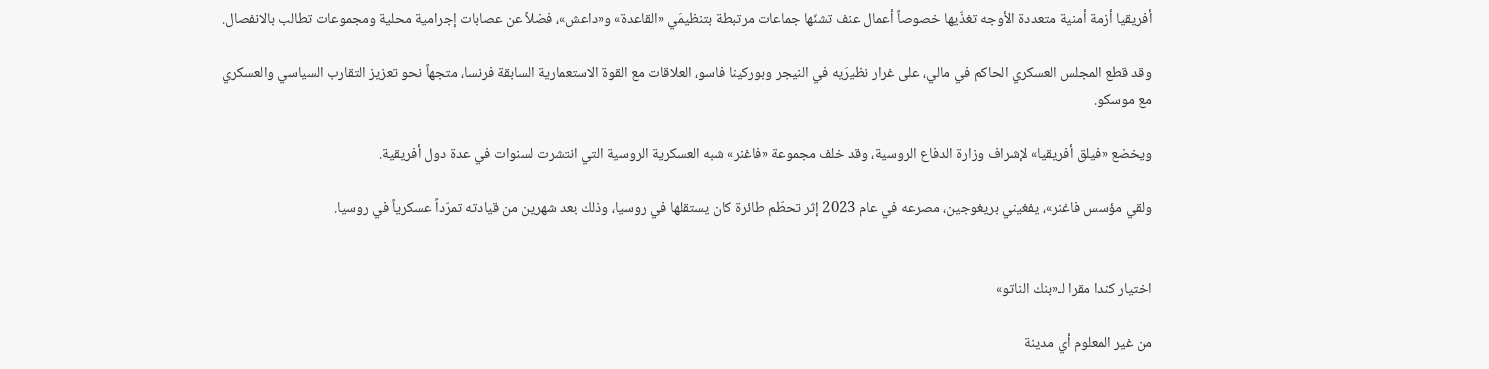أفريقيا أزمة أمنية متعددة الأوجه تغذّيها خصوصاً أعمال عنف تشنّها جماعات مرتبطة بتنظيمَي «القاعدة» و«داعش»، فضلاً عن عصابات إجرامية محلية ومجموعات تطالب بالانفصال.

وقد قطع المجلس العسكري الحاكم في مالي، على غرار نظيرَيه في النيجر وبوركينا فاسو، العلاقات مع القوة الاستعمارية السابقة فرنسا، متجهاً نحو تعزيز التقارب السياسي والعسكري مع موسكو.

ويخضع «فيلق أفريقيا» لإشراف وزارة الدفاع الروسية، وقد خلف مجموعة «فاغنر» شبه العسكرية الروسية التي انتشرت لسنوات في عدة دول أفريقية.

ولقي مؤسس فاغنر»، يفغيني بريغوجين، مصرعه في عام 2023 إثر تحطّم طائرة كان يستقلها في روسيا، وذلك بعد شهرين من قيادته تمرّداً عسكرياً في روسيا.


اختيار كندا مقرا لـ«بنك الناتو»

من غير المعلوم أي مدينة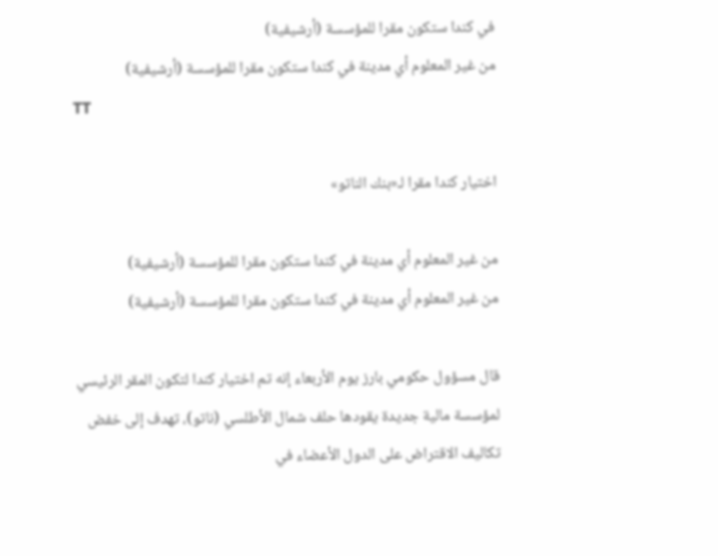في كندا ستكون مقرا للمؤسسة (أرشيفية)
من غير المعلوم أي مدينة في كندا ستكون مقرا للمؤسسة (أرشيفية)
TT

اختيار كندا مقرا لـ«بنك الناتو»

من غير المعلوم أي مدينة في كندا ستكون مقرا للمؤسسة (أرشيفية)
من غير المعلوم أي مدينة في كندا ستكون مقرا للمؤسسة (أرشيفية)

قال مسؤول حكومي بارز يوم الأربعاء إنه تم اختيار كندا لتكون المقر الرئيسي لمؤسسة مالية جديدة يقودها حلف شمال الأطلسي (ناتو)، تهدف إلى خفض تكاليف الاقتراض على الدول الأعضاء في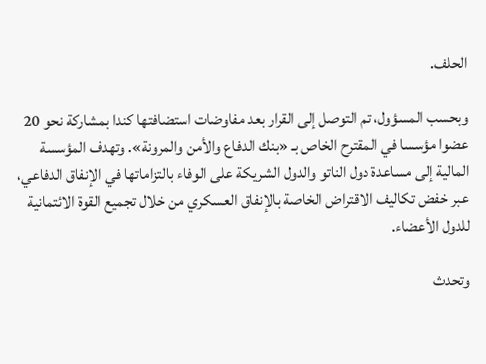الحلف.

وبحسب المسؤول، تم التوصل إلى القرار بعد مفاوضات استضافتها كندا بمشاركة نحو 20 عضوا مؤسسا في المقترح الخاص بـ «بنك الدفاع والأمن والمرونة». وتهدف المؤسسة المالية إلى مساعدة دول الناتو والدول الشريكة على الوفاء بالتزاماتها في الإنفاق الدفاعي، عبر خفض تكاليف الاقتراض الخاصة بالإنفاق العسكري من خلال تجميع القوة الائتمانية للدول الأعضاء.

وتحدث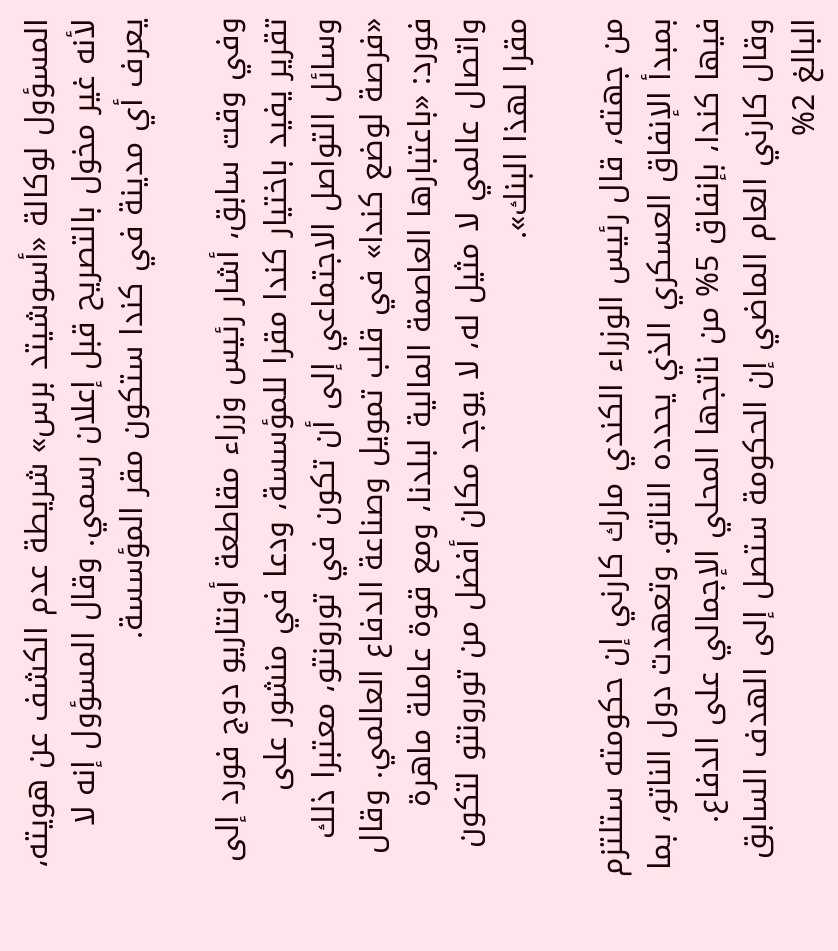المسؤول لوكالة «أسوشيتد برس» شريطة عدم الكشف عن هويته، لأنه غير مخول بالتصريح قبل إعلان رسمي. وقال المسؤول إنه لا يعرف أي مدينة في كندا ستكون مقر المؤسسة.

وفي وقت سابق، أشار رئيس وزراء مقاطعة أونتاريو دوج فورد إلى تقرير يفيد باختيار كندا مقرا للمؤسسة، ودعا في منشور على وسائل التواصل الاجتماعي إلى أن تكون في تورونتو، معتبرا ذلك «فرصة لوضع كندا» في قلب تمويل وصناعة الدفاع العالمي. وقال فورد: «باعتبارها العاصمة المالية لبلدنا، ومع قوة عاملة ماهرة واتصال عالمي لا مثيل له، لا يوجد مكان أفضل من تورونتو لتكون مقرا لهذا البنك».

من جهته، قال رئيس الوزراء الكندي مارك كارني إن حكومته ستلتزم بمبدأ الإنفاق العسكري الذي يحدده الناتو. وتعهدت دول الناتو، بما فيها كندا، بإنفاق 5% من ناتجها المحلي الإجمالي على الدفاع. وقال كارني العام الماضي إن الحكومة ستصل إلى الهدف السابق البالغ 2%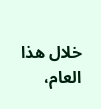خلال هذا العام،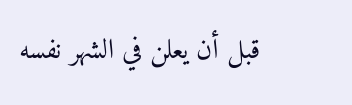قبل أن يعلن في الشهر نفسه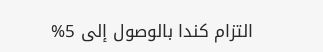التزام كندا بالوصول إلى 5%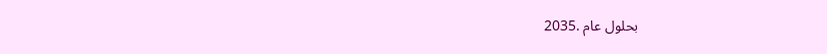بحلول عام .2035